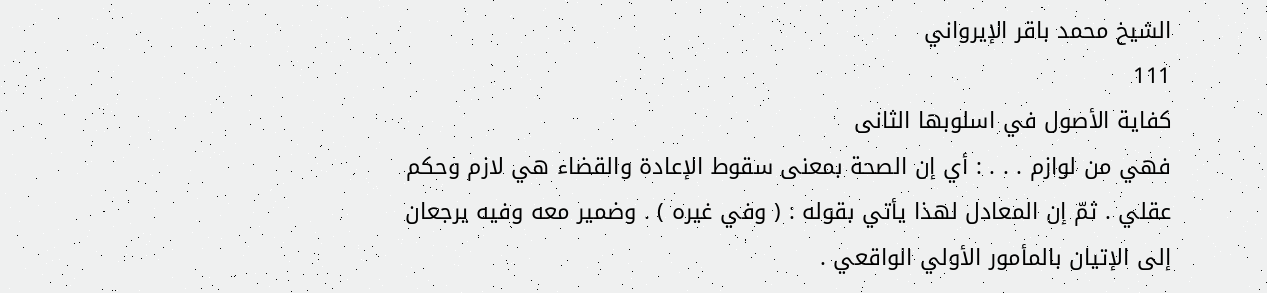الشيخ محمد باقر الإيرواني
111
كفاية الأصول في اسلوبها الثانى
فهي من لوازم . . . : أي إن الصحة بمعنى سقوط الإعادة والقضاء هي لازم وحكم عقلي . ثمّ إن المعادل لهذا يأتي بقوله : ( وفي غيره ) . وضمير معه وفيه يرجعان إلى الإتيان بالمأمور الأولي الواقعي .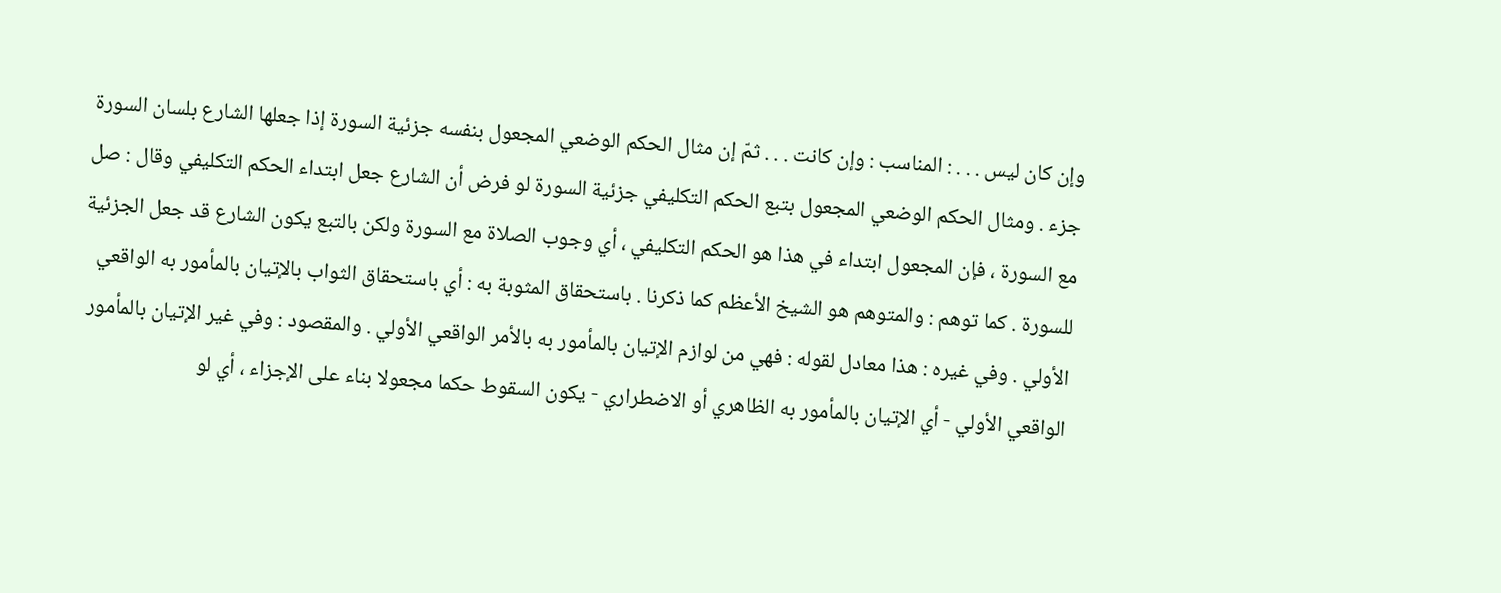وإن كان ليس . . . : المناسب : وإن كانت . . . ثمّ إن مثال الحكم الوضعي المجعول بنفسه جزئية السورة إذا جعلها الشارع بلسان السورة جزء . ومثال الحكم الوضعي المجعول بتبع الحكم التكليفي جزئية السورة لو فرض أن الشارع جعل ابتداء الحكم التكليفي وقال : صل مع السورة ، فإن المجعول ابتداء في هذا هو الحكم التكليفي ، أي وجوب الصلاة مع السورة ولكن بالتبع يكون الشارع قد جعل الجزئية للسورة . كما توهم : والمتوهم هو الشيخ الأعظم كما ذكرنا . باستحقاق المثوبة به : أي باستحقاق الثواب بالإتيان بالمأمور به الواقعي الأولي . وفي غيره : هذا معادل لقوله : فهي من لوازم الإتيان بالمأمور به بالأمر الواقعي الأولي . والمقصود : وفي غير الإتيان بالمأمور الواقعي الأولي - أي الإتيان بالمأمور به الظاهري أو الاضطراري - يكون السقوط حكما مجعولا بناء على الإجزاء ، أي لو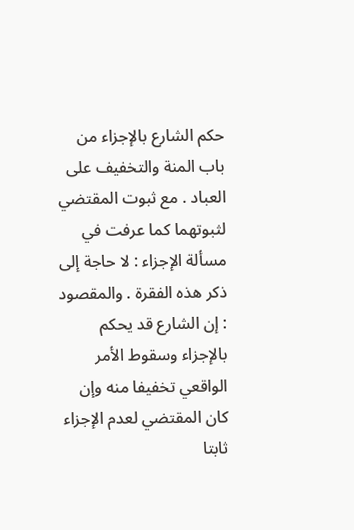حكم الشارع بالإجزاء من باب المنة والتخفيف على العباد . مع ثبوت المقتضي لثبوتهما كما عرفت في مسألة الإجزاء : لا حاجة إلى ذكر هذه الفقرة . والمقصود : إن الشارع قد يحكم بالإجزاء وسقوط الأمر الواقعي تخفيفا منه وإن كان المقتضي لعدم الإجزاء ثابتا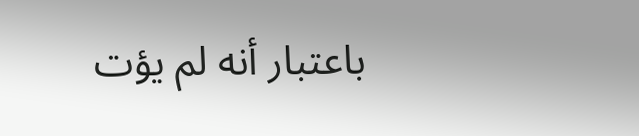باعتبار أنه لم يؤت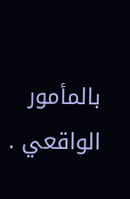بالمأمور الواقعي .